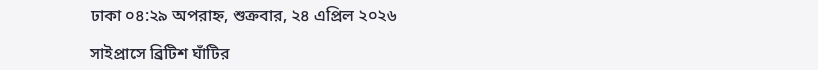ঢাকা ০৪:২৯ অপরাহ্ন, শুক্রবার, ২৪ এপ্রিল ২০২৬

সাইপ্রাসে ব্রিটিশ ঘাঁটির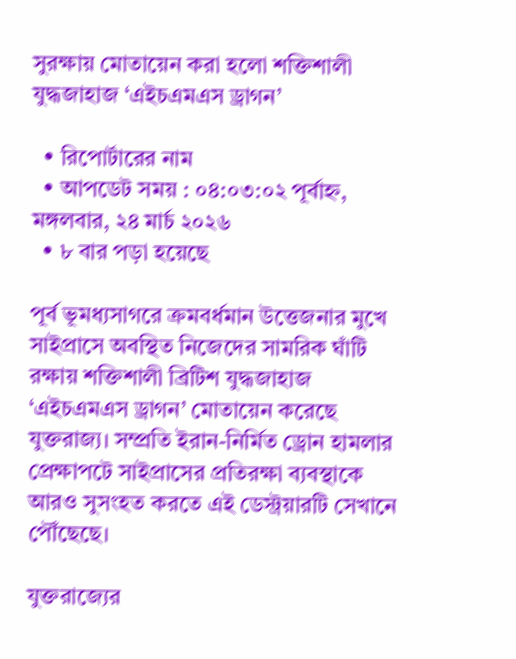সুরক্ষায় মোতায়েন করা হলো শক্তিশালী যুদ্ধজাহাজ ‘এইচএমএস ড্রাগন’

  • রিপোর্টারের নাম
  • আপডেট সময় : ০৪:০৩:০২ পূর্বাহ্ন, মঙ্গলবার, ২৪ মার্চ ২০২৬
  • ৮ বার পড়া হয়েছে

পূর্ব ভূমধ্যসাগরে ক্রমবর্ধমান উত্তেজনার মুখে সাইপ্রাসে অবস্থিত নিজেদের সামরিক ঘাঁটি রক্ষায় শক্তিশালী ব্রিটিশ যুদ্ধজাহাজ ‘এইচএমএস ড্রাগন’ মোতায়েন করেছে যুক্তরাজ্য। সম্প্রতি ইরান-নির্মিত ড্রোন হামলার প্রেক্ষাপটে সাইপ্রাসের প্রতিরক্ষা ব্যবস্থাকে আরও সুসংহত করতে এই ডেস্ট্রয়ারটি সেখানে পৌঁছেছে।

যুক্তরাজ্যের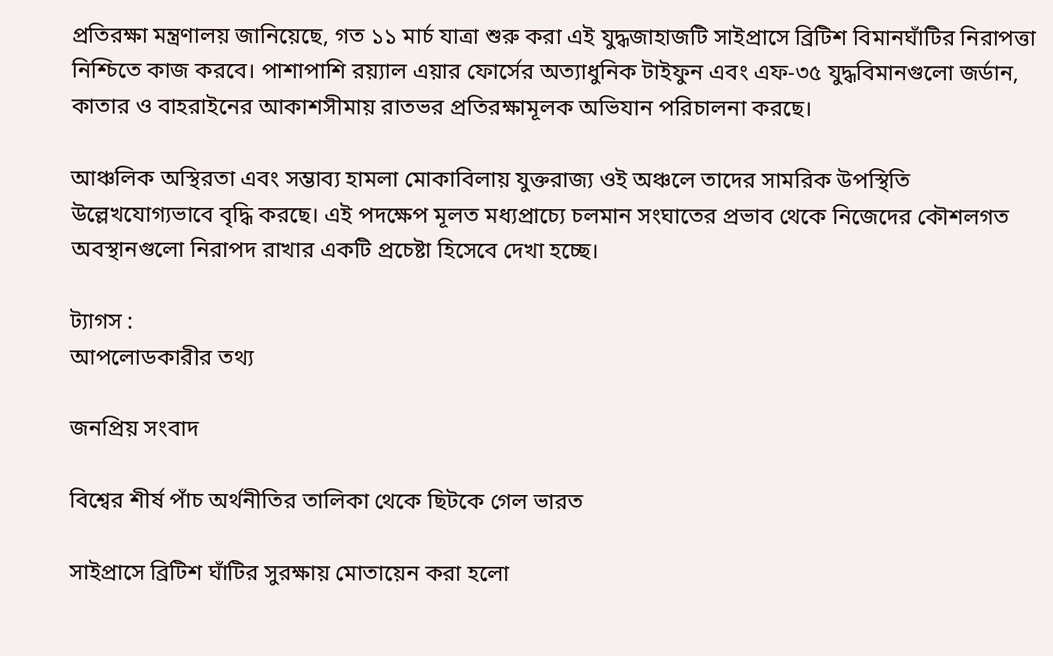প্রতিরক্ষা মন্ত্রণালয় জানিয়েছে, গত ১১ মার্চ যাত্রা শুরু করা এই যুদ্ধজাহাজটি সাইপ্রাসে ব্রিটিশ বিমানঘাঁটির নিরাপত্তা নিশ্চিতে কাজ করবে। পাশাপাশি রয়্যাল এয়ার ফোর্সের অত্যাধুনিক টাইফুন এবং এফ-৩৫ যুদ্ধবিমানগুলো জর্ডান, কাতার ও বাহরাইনের আকাশসীমায় রাতভর প্রতিরক্ষামূলক অভিযান পরিচালনা করছে।

আঞ্চলিক অস্থিরতা এবং সম্ভাব্য হামলা মোকাবিলায় যুক্তরাজ্য ওই অঞ্চলে তাদের সামরিক উপস্থিতি উল্লেখযোগ্যভাবে বৃদ্ধি করছে। এই পদক্ষেপ মূলত মধ্যপ্রাচ্যে চলমান সংঘাতের প্রভাব থেকে নিজেদের কৌশলগত অবস্থানগুলো নিরাপদ রাখার একটি প্রচেষ্টা হিসেবে দেখা হচ্ছে।

ট্যাগস :
আপলোডকারীর তথ্য

জনপ্রিয় সংবাদ

বিশ্বের শীর্ষ পাঁচ অর্থনীতির তালিকা থেকে ছিটকে গেল ভারত

সাইপ্রাসে ব্রিটিশ ঘাঁটির সুরক্ষায় মোতায়েন করা হলো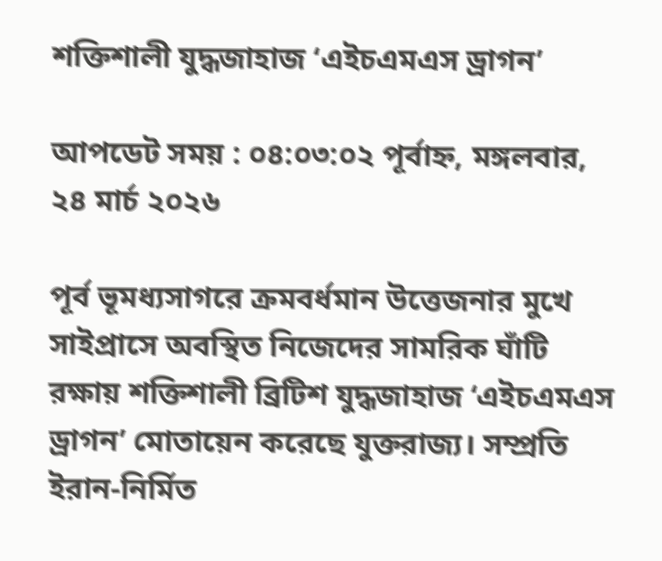শক্তিশালী যুদ্ধজাহাজ ‘এইচএমএস ড্রাগন’

আপডেট সময় : ০৪:০৩:০২ পূর্বাহ্ন, মঙ্গলবার, ২৪ মার্চ ২০২৬

পূর্ব ভূমধ্যসাগরে ক্রমবর্ধমান উত্তেজনার মুখে সাইপ্রাসে অবস্থিত নিজেদের সামরিক ঘাঁটি রক্ষায় শক্তিশালী ব্রিটিশ যুদ্ধজাহাজ ‘এইচএমএস ড্রাগন’ মোতায়েন করেছে যুক্তরাজ্য। সম্প্রতি ইরান-নির্মিত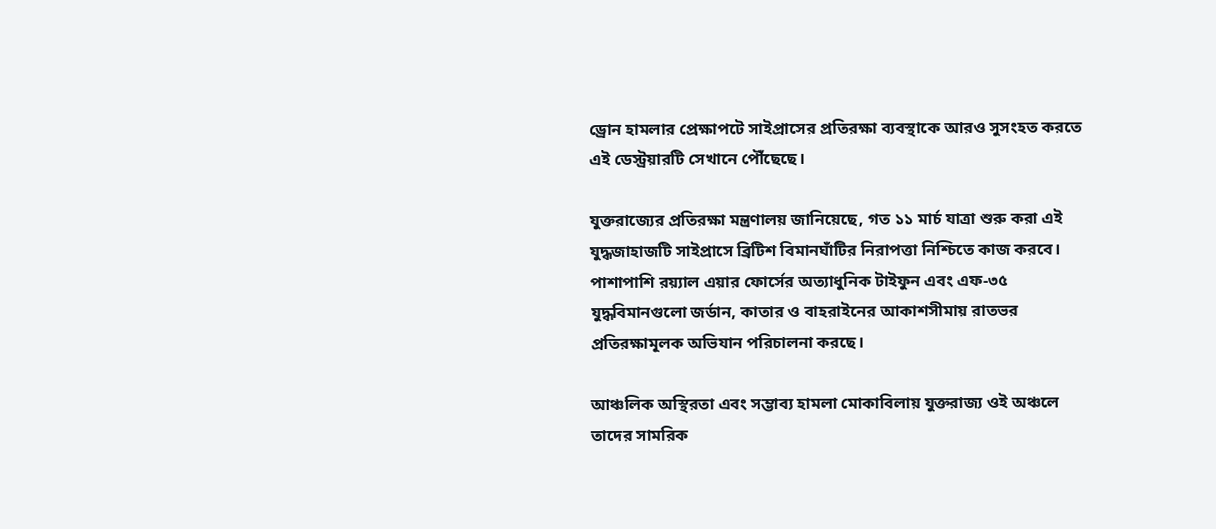ড্রোন হামলার প্রেক্ষাপটে সাইপ্রাসের প্রতিরক্ষা ব্যবস্থাকে আরও সুসংহত করতে এই ডেস্ট্রয়ারটি সেখানে পৌঁছেছে।

যুক্তরাজ্যের প্রতিরক্ষা মন্ত্রণালয় জানিয়েছে, গত ১১ মার্চ যাত্রা শুরু করা এই যুদ্ধজাহাজটি সাইপ্রাসে ব্রিটিশ বিমানঘাঁটির নিরাপত্তা নিশ্চিতে কাজ করবে। পাশাপাশি রয়্যাল এয়ার ফোর্সের অত্যাধুনিক টাইফুন এবং এফ-৩৫ যুদ্ধবিমানগুলো জর্ডান, কাতার ও বাহরাইনের আকাশসীমায় রাতভর প্রতিরক্ষামূলক অভিযান পরিচালনা করছে।

আঞ্চলিক অস্থিরতা এবং সম্ভাব্য হামলা মোকাবিলায় যুক্তরাজ্য ওই অঞ্চলে তাদের সামরিক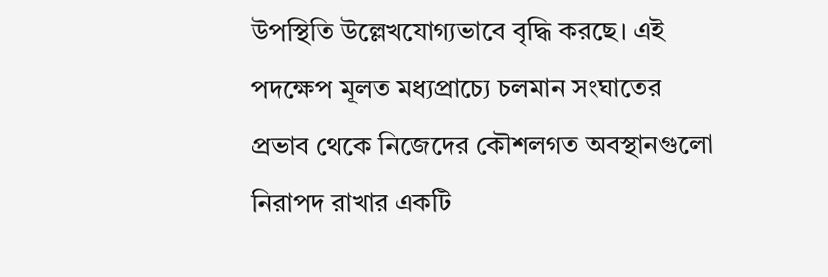উপস্থিতি উল্লেখযোগ্যভাবে বৃদ্ধি করছে। এই পদক্ষেপ মূলত মধ্যপ্রাচ্যে চলমান সংঘাতের প্রভাব থেকে নিজেদের কৌশলগত অবস্থানগুলো নিরাপদ রাখার একটি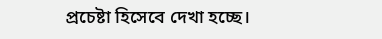প্রচেষ্টা হিসেবে দেখা হচ্ছে।